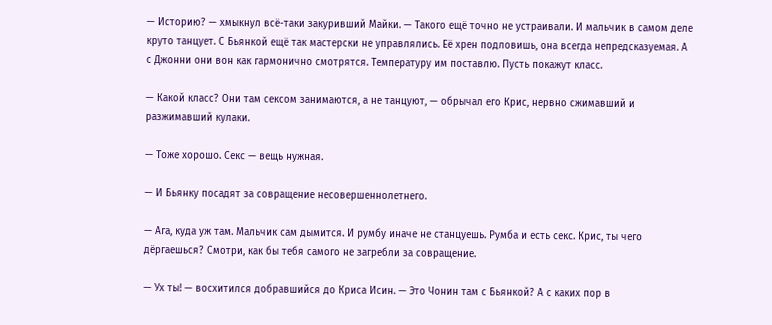— Историю? — хмыкнул всё-таки закуривший Майки. — Такого ещё точно не устраивали. И мальчик в самом деле круто танцует. С Бьянкой ещё так мастерски не управлялись. Её хрен подловишь, она всегда непредсказуемая. А с Джонни они вон как гармонично смотрятся. Температуру им поставлю. Пусть покажут класс.

— Какой класс? Они там сексом занимаются, а не танцуют, — обрычал его Крис, нервно сжимавший и разжимавший кулаки.

— Тоже хорошо. Секс — вещь нужная.

— И Бьянку посадят за совращение несовершеннолетнего.

— Ага, куда уж там. Мальчик сам дымится. И румбу иначе не станцуешь. Румба и есть секс. Крис, ты чего дёргаешься? Смотри, как бы тебя самого не загребли за совращение.

— Ух ты! — восхитился добравшийся до Криса Исин. — Это Чонин там с Бьянкой? А с каких пор в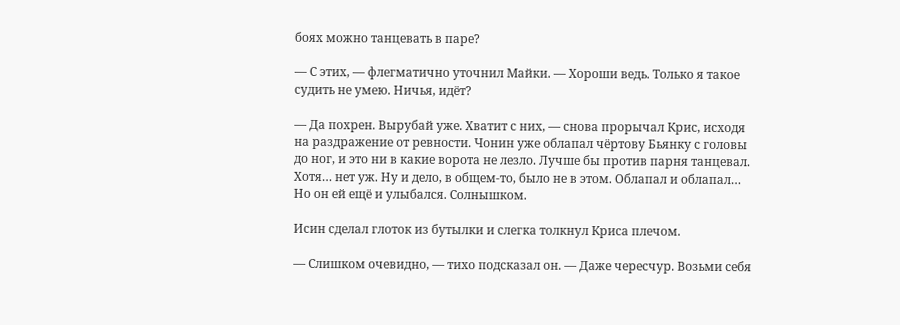боях можно танцевать в паре?

— С этих, — флегматично уточнил Майки. — Хороши ведь. Только я такое судить не умею. Ничья, идёт?

— Да похрен. Вырубай уже. Хватит с них, — снова прорычал Крис, исходя на раздражение от ревности. Чонин уже облапал чёртову Бьянку с головы до ног, и это ни в какие ворота не лезло. Лучше бы против парня танцевал. Хотя… нет уж. Ну и дело, в общем-то, было не в этом. Облапал и облапал… Но он ей ещё и улыбался. Солнышком.

Исин сделал глоток из бутылки и слегка толкнул Криса плечом.

— Слишком очевидно, — тихо подсказал он. — Даже чересчур. Возьми себя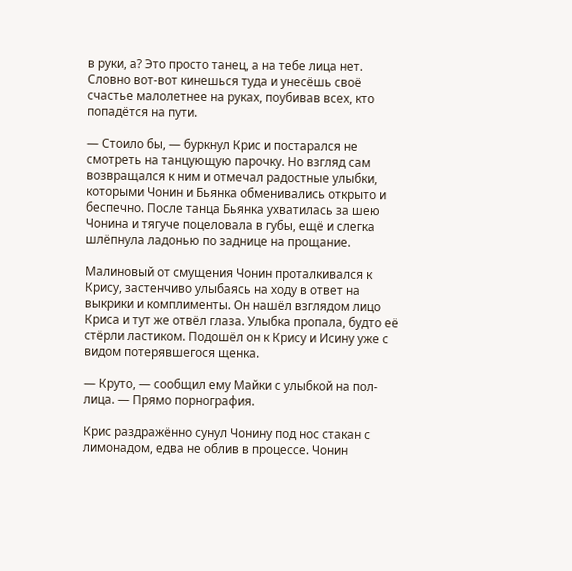в руки, а? Это просто танец, а на тебе лица нет. Словно вот-вот кинешься туда и унесёшь своё счастье малолетнее на руках, поубивав всех, кто попадётся на пути.

— Стоило бы, — буркнул Крис и постарался не смотреть на танцующую парочку. Но взгляд сам возвращался к ним и отмечал радостные улыбки, которыми Чонин и Бьянка обменивались открыто и беспечно. После танца Бьянка ухватилась за шею Чонина и тягуче поцеловала в губы, ещё и слегка шлёпнула ладонью по заднице на прощание.

Малиновый от смущения Чонин проталкивался к Крису, застенчиво улыбаясь на ходу в ответ на выкрики и комплименты. Он нашёл взглядом лицо Криса и тут же отвёл глаза. Улыбка пропала, будто её стёрли ластиком. Подошёл он к Крису и Исину уже с видом потерявшегося щенка.

— Круто, — сообщил ему Майки с улыбкой на пол-лица. — Прямо порнография.

Крис раздражённо сунул Чонину под нос стакан с лимонадом, едва не облив в процессе. Чонин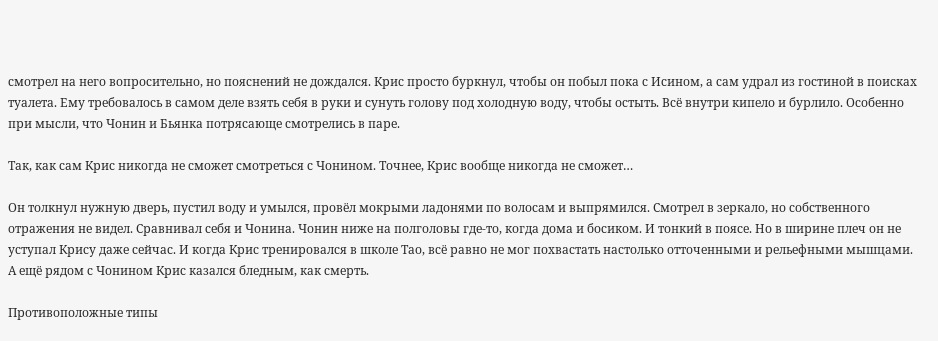смотрел на него вопросительно, но пояснений не дождался. Крис просто буркнул, чтобы он побыл пока с Исином, а сам удрал из гостиной в поисках туалета. Ему требовалось в самом деле взять себя в руки и сунуть голову под холодную воду, чтобы остыть. Всё внутри кипело и бурлило. Особенно при мысли, что Чонин и Бьянка потрясающе смотрелись в паре.

Так, как сам Крис никогда не сможет смотреться с Чонином. Точнее, Крис вообще никогда не сможет…

Он толкнул нужную дверь, пустил воду и умылся, провёл мокрыми ладонями по волосам и выпрямился. Смотрел в зеркало, но собственного отражения не видел. Сравнивал себя и Чонина. Чонин ниже на полголовы где-то, когда дома и босиком. И тонкий в поясе. Но в ширине плеч он не уступал Крису даже сейчас. И когда Крис тренировался в школе Тао, всё равно не мог похвастать настолько отточенными и рельефными мышцами. А ещё рядом с Чонином Крис казался бледным, как смерть.

Противоположные типы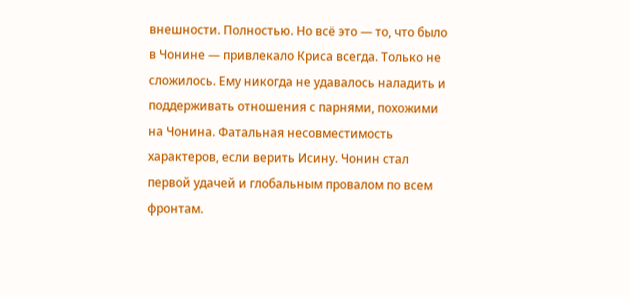внешности. Полностью. Но всё это — то, что было в Чонине — привлекало Криса всегда. Только не сложилось. Ему никогда не удавалось наладить и поддерживать отношения с парнями, похожими на Чонина. Фатальная несовместимость характеров, если верить Исину. Чонин стал первой удачей и глобальным провалом по всем фронтам.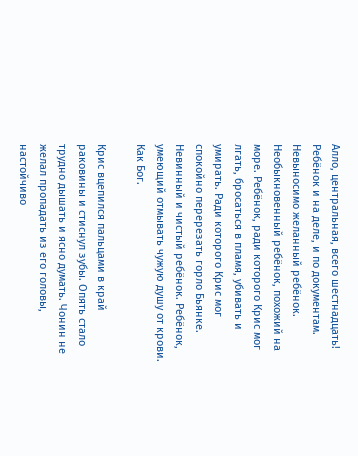Алло, центральная, всего шестнадцать! Ребёнок и на деле, и по документам. Невыносимо желанный ребёнок. Необыкновенный ребёнок, похожий на море. Ребёнок, ради которого Крис мог лгать, бросаться в пламя, убивать и умирать. Ради которого Крис мог спокойно перерезать горло Бьянке. Невинный и чистый ребёнок. Ребёнок, умеющий отмывать чужую душу от крови. Как Бог.

Крис вцепился пальцами в край раковины и стиснул зубы. Опять стало трудно дышать и ясно думать. Чонин не желал пропадать из его головы, настойчиво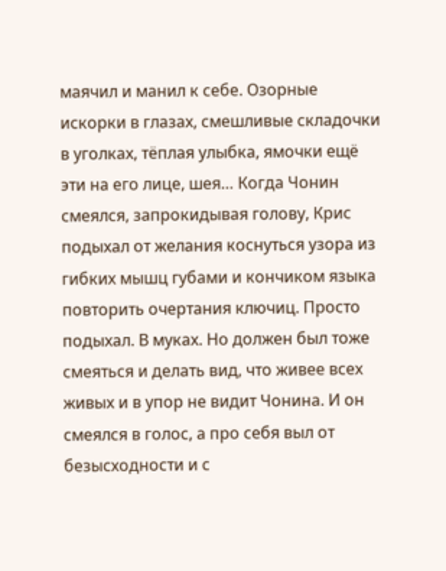маячил и манил к себе. Озорные искорки в глазах, смешливые складочки в уголках, тёплая улыбка, ямочки ещё эти на его лице, шея… Когда Чонин смеялся, запрокидывая голову, Крис подыхал от желания коснуться узора из гибких мышц губами и кончиком языка повторить очертания ключиц. Просто подыхал. В муках. Но должен был тоже смеяться и делать вид, что живее всех живых и в упор не видит Чонина. И он смеялся в голос, а про себя выл от безысходности и с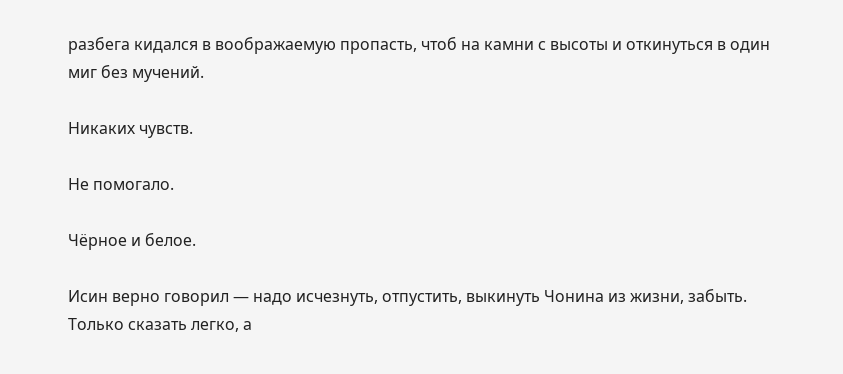разбега кидался в воображаемую пропасть, чтоб на камни с высоты и откинуться в один миг без мучений.

Никаких чувств.

Не помогало.

Чёрное и белое.

Исин верно говорил — надо исчезнуть, отпустить, выкинуть Чонина из жизни, забыть. Только сказать легко, а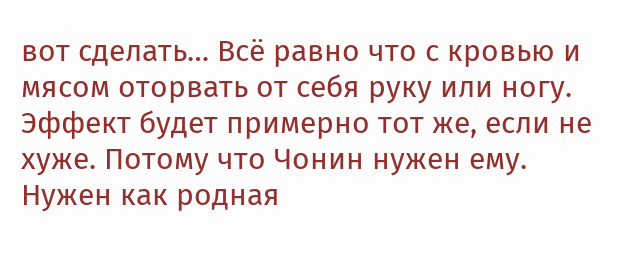вот сделать… Всё равно что с кровью и мясом оторвать от себя руку или ногу. Эффект будет примерно тот же, если не хуже. Потому что Чонин нужен ему. Нужен как родная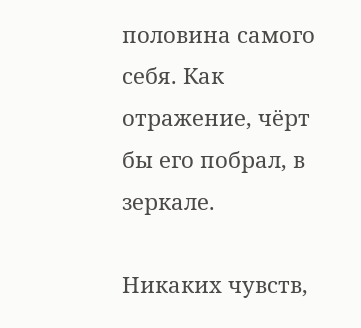половина самого себя. Как отражение, чёрт бы его побрал, в зеркале.

Никаких чувств,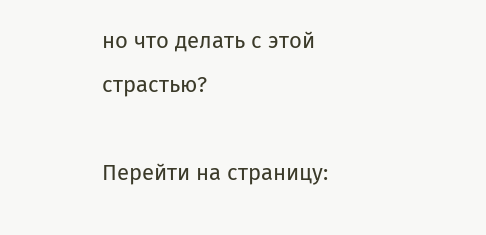но что делать с этой страстью?

Перейти на страницу: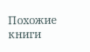Похожие книги